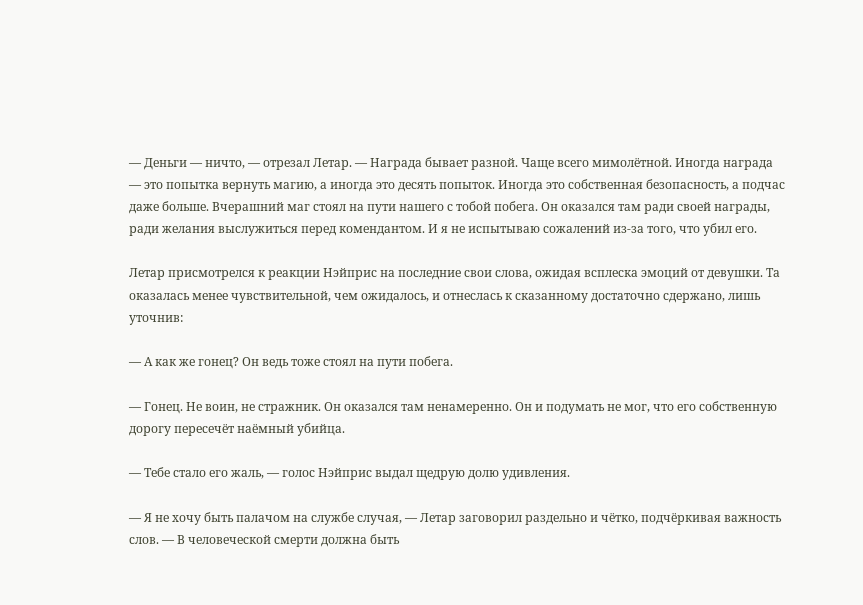— Деньги — ничто, — отрезал Летар. — Награда бывает разной. Чаще всего мимолётной. Иногда награда — это попытка вернуть магию, а иногда это десять попыток. Иногда это собственная безопасность, а подчас даже больше. Вчерашний маг стоял на пути нашего с тобой побега. Он оказался там ради своей награды, ради желания выслужиться перед комендантом. И я не испытываю сожалений из-за того, что убил его.

Летар присмотрелся к реакции Нэйприс на последние свои слова, ожидая всплеска эмоций от девушки. Та оказалась менее чувствительной, чем ожидалось, и отнеслась к сказанному достаточно сдержано, лишь уточнив:

— А как же гонец? Он ведь тоже стоял на пути побега.

— Гонец. Не воин, не стражник. Он оказался там ненамеренно. Он и подумать не мог, что его собственную дорогу пересечёт наёмный убийца.

— Тебе стало его жаль, — голос Нэйприс выдал щедрую долю удивления.

— Я не хочу быть палачом на службе случая, — Летар заговорил раздельно и чётко, подчёркивая важность слов. — В человеческой смерти должна быть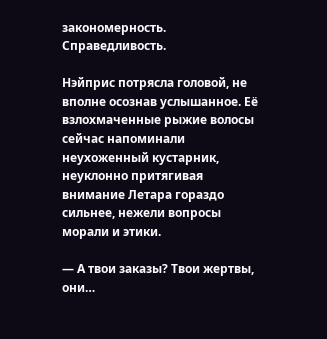закономерность. Справедливость.

Нэйприс потрясла головой, не вполне осознав услышанное. Её взлохмаченные рыжие волосы сейчас напоминали неухоженный кустарник, неуклонно притягивая внимание Летара гораздо сильнее, нежели вопросы морали и этики.

— А твои заказы? Твои жертвы, они…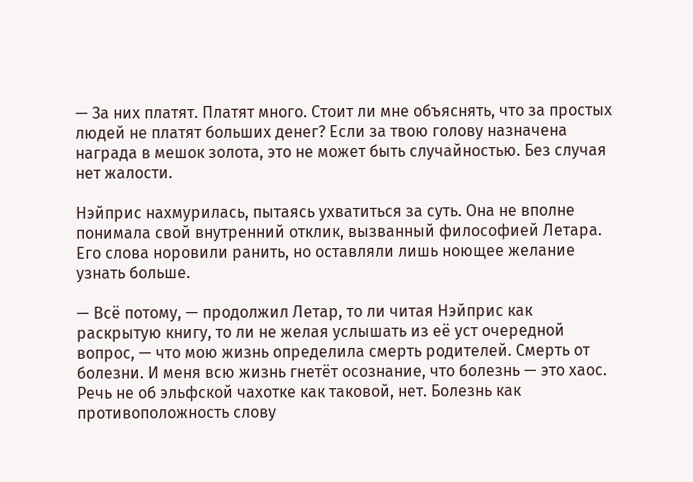— За них платят. Платят много. Стоит ли мне объяснять, что за простых людей не платят больших денег? Если за твою голову назначена награда в мешок золота, это не может быть случайностью. Без случая нет жалости.

Нэйприс нахмурилась, пытаясь ухватиться за суть. Она не вполне понимала свой внутренний отклик, вызванный философией Летара. Его слова норовили ранить, но оставляли лишь ноющее желание узнать больше.

— Всё потому, — продолжил Летар, то ли читая Нэйприс как раскрытую книгу, то ли не желая услышать из её уст очередной вопрос, — что мою жизнь определила смерть родителей. Смерть от болезни. И меня всю жизнь гнетёт осознание, что болезнь — это хаос. Речь не об эльфской чахотке как таковой, нет. Болезнь как противоположность слову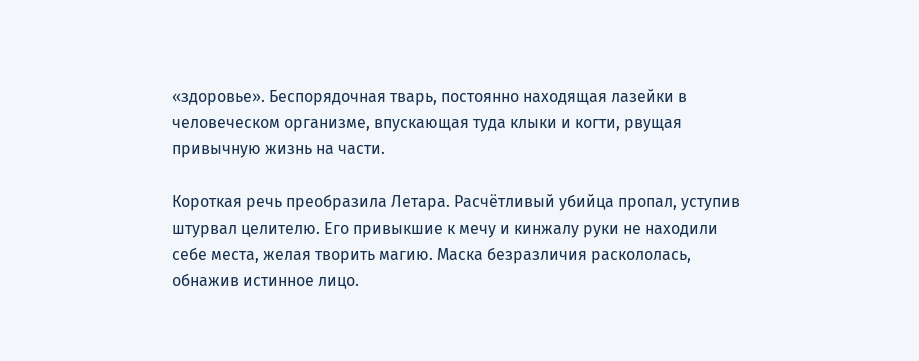«здоровье». Беспорядочная тварь, постоянно находящая лазейки в человеческом организме, впускающая туда клыки и когти, рвущая привычную жизнь на части.

Короткая речь преобразила Летара. Расчётливый убийца пропал, уступив штурвал целителю. Его привыкшие к мечу и кинжалу руки не находили себе места, желая творить магию. Маска безразличия раскололась, обнажив истинное лицо.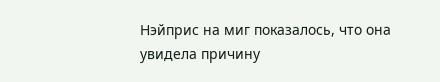Нэйприс на миг показалось, что она увидела причину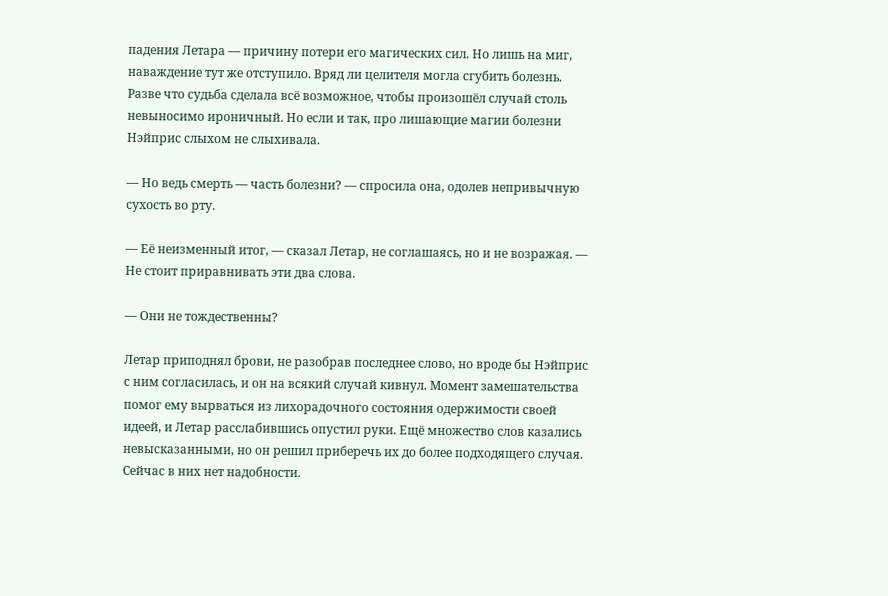падения Летара — причину потери его магических сил. Но лишь на миг, наваждение тут же отступило. Вряд ли целителя могла сгубить болезнь. Разве что судьба сделала всё возможное, чтобы произошёл случай столь невыносимо ироничный. Но если и так, про лишающие магии болезни Нэйприс слыхом не слыхивала.

— Но ведь смерть — часть болезни? — спросила она, одолев непривычную сухость во рту.

— Её неизменный итог, — сказал Летар, не соглашаясь, но и не возражая. — Не стоит приравнивать эти два слова.

— Они не тождественны?

Летар приподнял брови, не разобрав последнее слово, но вроде бы Нэйприс с ним согласилась, и он на всякий случай кивнул. Момент замешательства помог ему вырваться из лихорадочного состояния одержимости своей идеей, и Летар расслабившись опустил руки. Ещё множество слов казались невысказанными, но он решил приберечь их до более подходящего случая. Сейчас в них нет надобности.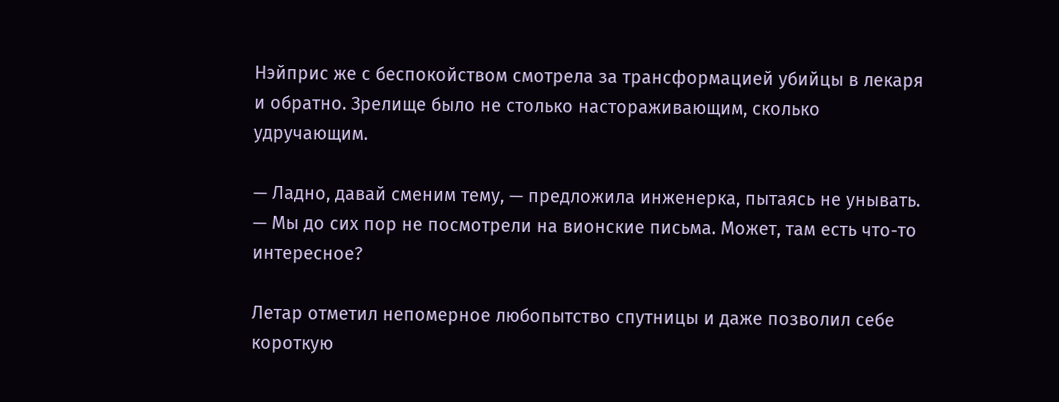Нэйприс же с беспокойством смотрела за трансформацией убийцы в лекаря и обратно. Зрелище было не столько настораживающим, сколько удручающим.

— Ладно, давай сменим тему, — предложила инженерка, пытаясь не унывать. — Мы до сих пор не посмотрели на вионские письма. Может, там есть что-то интересное?

Летар отметил непомерное любопытство спутницы и даже позволил себе короткую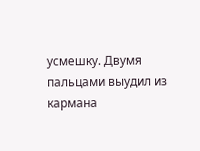усмешку. Двумя пальцами выудил из кармана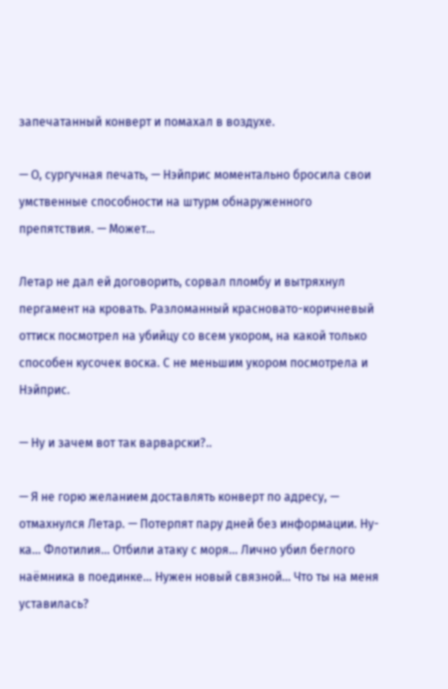запечатанный конверт и помахал в воздухе.

— О, сургучная печать, — Нэйприс моментально бросила свои умственные способности на штурм обнаруженного препятствия. — Может…

Летар не дал ей договорить, сорвал пломбу и вытряхнул пергамент на кровать. Разломанный красновато-коричневый оттиск посмотрел на убийцу со всем укором, на какой только способен кусочек воска. С не меньшим укором посмотрела и Нэйприс.

— Ну и зачем вот так варварски?..

— Я не горю желанием доставлять конверт по адресу, — отмахнулся Летар. — Потерпят пару дней без информации. Ну-ка… Флотилия… Отбили атаку с моря… Лично убил беглого наёмника в поединке… Нужен новый связной… Что ты на меня уставилась?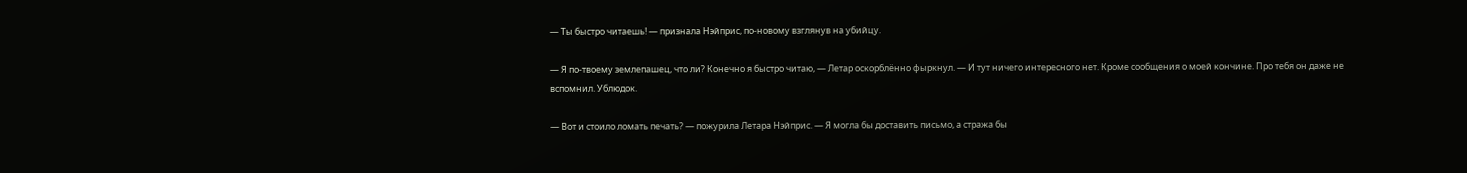— Ты быстро читаешь! — признала Нэйприс, по-новому взглянув на убийцу.

— Я по-твоему землепашец, что ли? Конечно я быстро читаю, — Летар оскорблённо фыркнул. — И тут ничего интересного нет. Кроме сообщения о моей кончине. Про тебя он даже не вспомнил. Ублюдок.

— Вот и стоило ломать печать? — пожурила Летара Нэйприс. — Я могла бы доставить письмо, а стража бы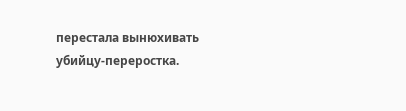перестала вынюхивать убийцу-переростка.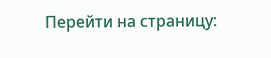Перейти на страницу: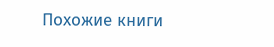Похожие книги